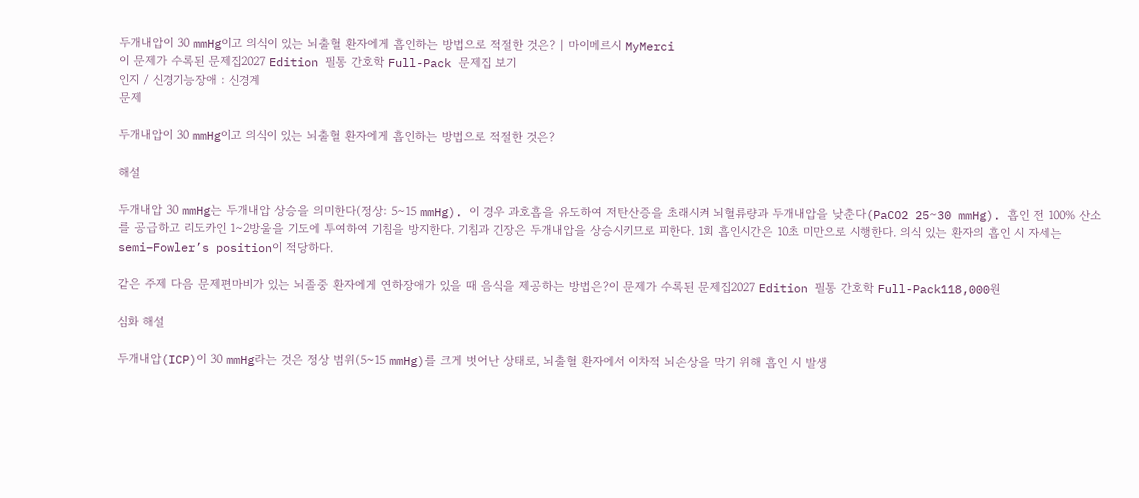두개내압이 30 mmHg이고 의식이 있는 뇌출혈 환자에게 흡인하는 방법으로 적절한 것은? | 마이메르시 MyMerci
이 문제가 수록된 문제집2027 Edition 필통 간호학 Full-Pack 문제집 보기
인지 / 신경기능장애 : 신경계
문제

두개내압이 30 mmHg이고 의식이 있는 뇌출혈 환자에게 흡인하는 방법으로 적절한 것은?

해설

두개내압 30 mmHg는 두개내압 상승을 의미한다(정상: 5∼15 mmHg). 이 경우 과호흡을 유도하여 저탄산증을 초래시켜 뇌혈류량과 두개내압을 낮춘다(PaCO2 25∼30 mmHg). 흡인 전 100% 산소를 공급하고 리도카인 1∼2방울을 기도에 투여하여 기침을 방지한다. 기침과 긴장은 두개내압을 상승시키므로 피한다. 1회 흡인시간은 10초 미만으로 시행한다. 의식 있는 환자의 흡인 시 자세는 semi–Fowler’s position이 적당하다.

같은 주제 다음 문제편마비가 있는 뇌졸중 환자에게 연하장애가 있을 때 음식을 제공하는 방법은?이 문제가 수록된 문제집2027 Edition 필통 간호학 Full-Pack118,000원

심화 해설

두개내압(ICP)이 30 mmHg라는 것은 정상 범위(5~15 mmHg)를 크게 벗어난 상태로, 뇌출혈 환자에서 이차적 뇌손상을 막기 위해 흡인 시 발생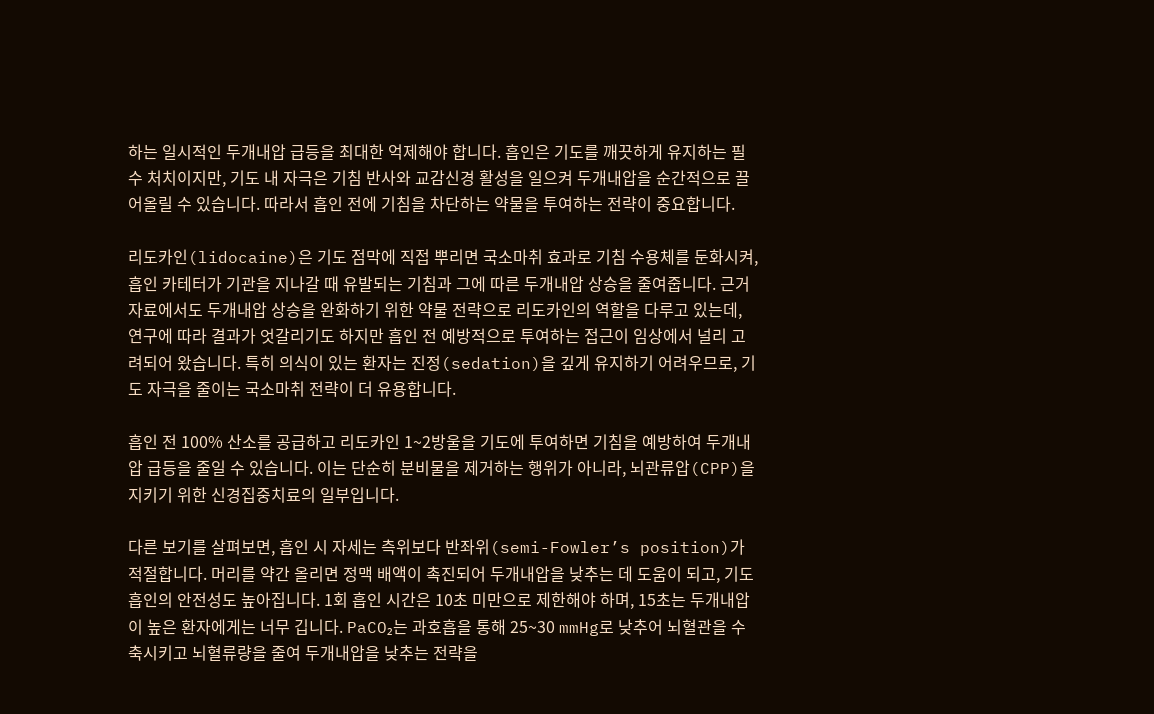하는 일시적인 두개내압 급등을 최대한 억제해야 합니다. 흡인은 기도를 깨끗하게 유지하는 필수 처치이지만, 기도 내 자극은 기침 반사와 교감신경 활성을 일으켜 두개내압을 순간적으로 끌어올릴 수 있습니다. 따라서 흡인 전에 기침을 차단하는 약물을 투여하는 전략이 중요합니다.

리도카인(lidocaine)은 기도 점막에 직접 뿌리면 국소마취 효과로 기침 수용체를 둔화시켜, 흡인 카테터가 기관을 지나갈 때 유발되는 기침과 그에 따른 두개내압 상승을 줄여줍니다. 근거 자료에서도 두개내압 상승을 완화하기 위한 약물 전략으로 리도카인의 역할을 다루고 있는데, 연구에 따라 결과가 엇갈리기도 하지만 흡인 전 예방적으로 투여하는 접근이 임상에서 널리 고려되어 왔습니다. 특히 의식이 있는 환자는 진정(sedation)을 깊게 유지하기 어려우므로, 기도 자극을 줄이는 국소마취 전략이 더 유용합니다.

흡인 전 100% 산소를 공급하고 리도카인 1~2방울을 기도에 투여하면 기침을 예방하여 두개내압 급등을 줄일 수 있습니다. 이는 단순히 분비물을 제거하는 행위가 아니라, 뇌관류압(CPP)을 지키기 위한 신경집중치료의 일부입니다.

다른 보기를 살펴보면, 흡인 시 자세는 측위보다 반좌위(semi-Fowler’s position)가 적절합니다. 머리를 약간 올리면 정맥 배액이 촉진되어 두개내압을 낮추는 데 도움이 되고, 기도 흡인의 안전성도 높아집니다. 1회 흡인 시간은 10초 미만으로 제한해야 하며, 15초는 두개내압이 높은 환자에게는 너무 깁니다. PaCO₂는 과호흡을 통해 25~30 mmHg로 낮추어 뇌혈관을 수축시키고 뇌혈류량을 줄여 두개내압을 낮추는 전략을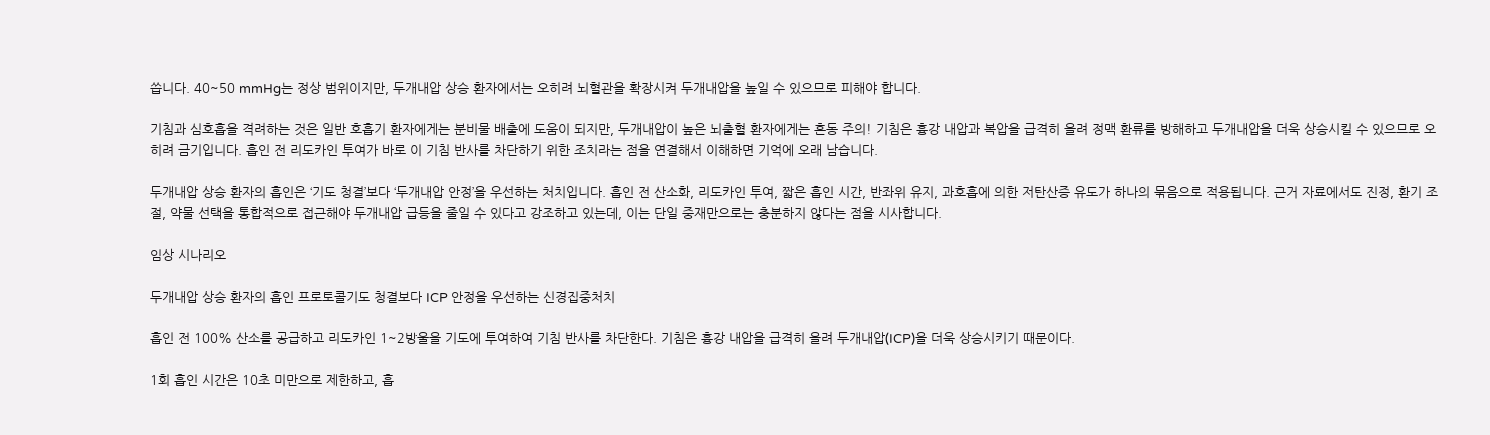씁니다. 40~50 mmHg는 정상 범위이지만, 두개내압 상승 환자에서는 오히려 뇌혈관을 확장시켜 두개내압을 높일 수 있으므로 피해야 합니다.

기침과 심호흡을 격려하는 것은 일반 호흡기 환자에게는 분비물 배출에 도움이 되지만, 두개내압이 높은 뇌출혈 환자에게는 혼동 주의! 기침은 흉강 내압과 복압을 급격히 올려 정맥 환류를 방해하고 두개내압을 더욱 상승시킬 수 있으므로 오히려 금기입니다. 흡인 전 리도카인 투여가 바로 이 기침 반사를 차단하기 위한 조치라는 점을 연결해서 이해하면 기억에 오래 남습니다.

두개내압 상승 환자의 흡인은 ‘기도 청결’보다 ‘두개내압 안정’을 우선하는 처치입니다. 흡인 전 산소화, 리도카인 투여, 짧은 흡인 시간, 반좌위 유지, 과호흡에 의한 저탄산증 유도가 하나의 묶음으로 적용됩니다. 근거 자료에서도 진정, 환기 조절, 약물 선택을 통합적으로 접근해야 두개내압 급등을 줄일 수 있다고 강조하고 있는데, 이는 단일 중재만으로는 충분하지 않다는 점을 시사합니다.

임상 시나리오

두개내압 상승 환자의 흡인 프로토콜기도 청결보다 ICP 안정을 우선하는 신경집중처치

흡인 전 100% 산소를 공급하고 리도카인 1~2방울을 기도에 투여하여 기침 반사를 차단한다. 기침은 흉강 내압을 급격히 올려 두개내압(ICP)을 더욱 상승시키기 때문이다.

1회 흡인 시간은 10초 미만으로 제한하고, 흡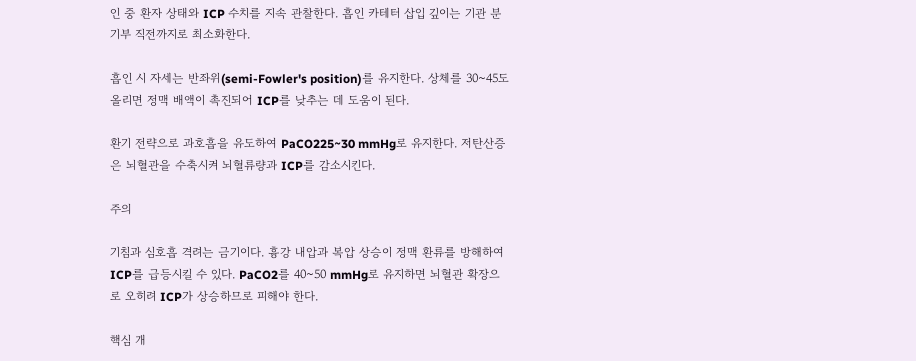인 중 환자 상태와 ICP 수치를 지속 관찰한다. 흡인 카테터 삽입 깊이는 기관 분기부 직전까지로 최소화한다.

흡인 시 자세는 반좌위(semi-Fowler's position)를 유지한다. 상체를 30~45도 올리면 정맥 배액이 촉진되어 ICP를 낮추는 데 도움이 된다.

환기 전략으로 과호흡을 유도하여 PaCO225~30 mmHg로 유지한다. 저탄산증은 뇌혈관을 수축시켜 뇌혈류량과 ICP를 감소시킨다.

주의

기침과 심호흡 격려는 금기이다. 흉강 내압과 복압 상승이 정맥 환류를 방해하여 ICP를 급등시킬 수 있다. PaCO2를 40~50 mmHg로 유지하면 뇌혈관 확장으로 오히려 ICP가 상승하므로 피해야 한다.

핵심 개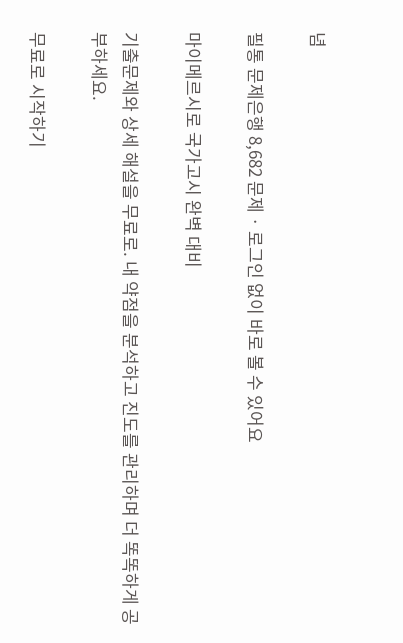념

필통 문제은행 8,682 문제 · 로그인 없이 바로 볼 수 있어요

마이메르시로 국가고시 완벽 대비

기출문제와 상세 해설을 무료로. 내 약점을 분석하고 진도를 관리하며 더 똑똑하게 공부하세요.

무료로 시작하기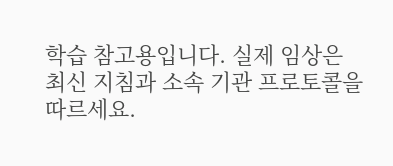학습 참고용입니다. 실제 임상은 최신 지침과 소속 기관 프로토콜을 따르세요.